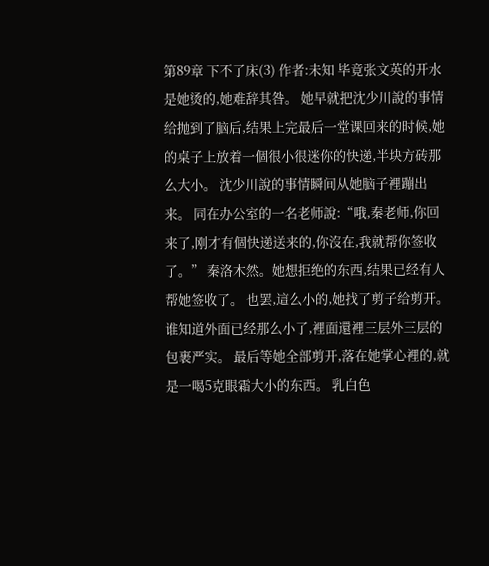第89章 下不了床(3) 作者:未知 毕竟张文英的开水是她烫的,她难辞其咎。 她早就把沈少川說的事情给抛到了脑后,结果上完最后一堂课回来的时候,她的桌子上放着一個很小很迷你的快递,半块方砖那么大小。 沈少川說的事情瞬间从她脑子裡蹦出来。 同在办公室的一名老师說:“哦,秦老师,你回来了,刚才有個快递送来的,你沒在,我就帮你签收了。” 秦洛木然。她想拒绝的东西,结果已经有人帮她签收了。 也罢,這么小的,她找了剪子给剪开。 谁知道外面已经那么小了,裡面還裡三层外三层的包裹严实。 最后等她全部剪开,落在她掌心裡的,就是一喝5克眼霜大小的东西。 乳白色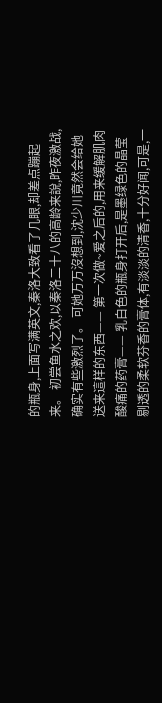的瓶身,上面写满英文,秦洛大致看了几眼,却差点蹦起来。 初尝鱼水之欢,以秦洛二十八的高龄来說,昨夜激战,确实有些激烈了。 可她万万沒想到,沈少川竟然会给她送来這样的东西—— 第一次做~爱之后的,用来缓解肌肉酸痛的药膏—— 乳白色的瓶身打开后,是墨绿色的晶莹剔透的柔软芬香的膏体,有淡淡的清香,十分好闻,可是,一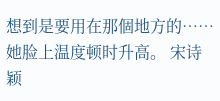想到是要用在那個地方的……她脸上温度顿时升高。 宋诗颖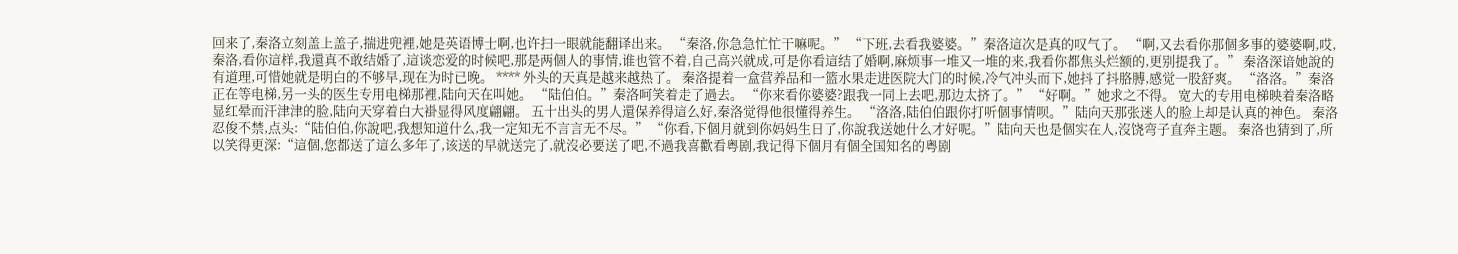回来了,秦洛立刻盖上盖子,揣进兜裡,她是英语博士啊,也许扫一眼就能翻译出来。 “秦洛,你急急忙忙干嘛呢。” “下班,去看我婆婆。”秦洛這次是真的叹气了。 “啊,又去看你那個多事的婆婆啊,哎,秦洛,看你這样,我還真不敢结婚了,這谈恋爱的时候吧,那是两個人的事情,谁也管不着,自己高兴就成,可是你看這结了婚啊,麻烦事一堆又一堆的来,我看你都焦头烂额的,更别提我了。” 秦洛深谙她說的有道理,可惜她就是明白的不够早,现在为时已晚。 **** 外头的天真是越来越热了。 秦洛提着一盒营养品和一篮水果走进医院大门的时候,冷气冲头而下,她抖了抖胳膊,感觉一股舒爽。 “洛洛。”秦洛正在等电梯,另一头的医生专用电梯那裡,陆向天在叫她。 “陆伯伯。”秦洛呵笑着走了過去。 “你来看你婆婆?跟我一同上去吧,那边太挤了。” “好啊。”她求之不得。 宽大的专用电梯映着秦洛略显红晕而汗津津的脸,陆向天穿着白大褂显得风度翩翩。 五十出头的男人還保养得這么好,秦洛觉得他很懂得养生。 “洛洛,陆伯伯跟你打听個事情呗。”陆向天那张迷人的脸上却是认真的神色。 秦洛忍俊不禁,点头:“陆伯伯,你說吧,我想知道什么,我一定知无不言言无不尽。” “你看,下個月就到你妈妈生日了,你說我送她什么才好呢。”陆向天也是個实在人,沒饶弯子直奔主题。 秦洛也猜到了,所以笑得更深:“這個,您都送了這么多年了,该送的早就送完了,就沒必要送了吧,不過我喜歡看粤剧,我记得下個月有個全国知名的粤剧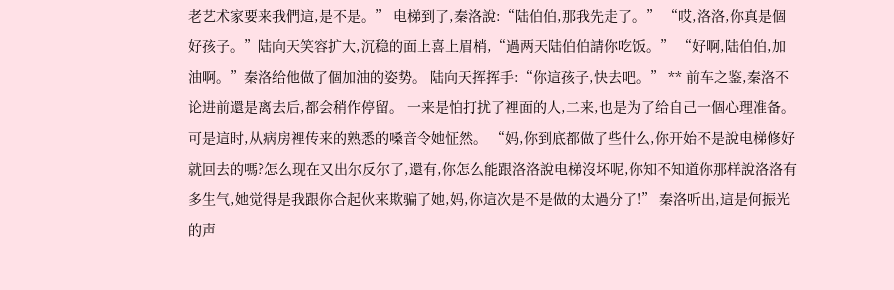老艺术家要来我們這,是不是。” 电梯到了,秦洛說:“陆伯伯,那我先走了。” “哎,洛洛,你真是個好孩子。”陆向天笑容扩大,沉稳的面上喜上眉梢,“過两天陆伯伯請你吃饭。” “好啊,陆伯伯,加油啊。”秦洛给他做了個加油的姿势。 陆向天挥挥手:“你這孩子,快去吧。” ** 前车之鉴,秦洛不论进前還是离去后,都会稍作停留。 一来是怕打扰了裡面的人,二来,也是为了给自己一個心理准备。 可是這时,从病房裡传来的熟悉的嗓音令她怔然。 “妈,你到底都做了些什么,你开始不是說电梯修好就回去的嗎?怎么现在又出尔反尔了,還有,你怎么能跟洛洛說电梯沒坏呢,你知不知道你那样說洛洛有多生气,她觉得是我跟你合起伙来欺骗了她,妈,你這次是不是做的太過分了!” 秦洛听出,這是何振光的声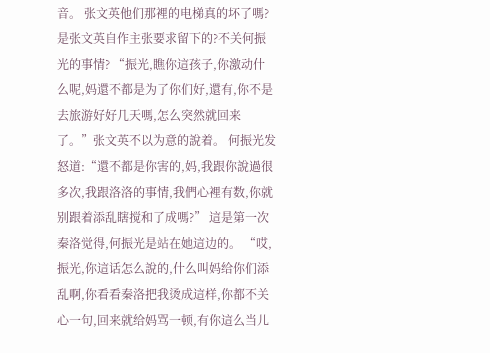音。 张文英他们那裡的电梯真的坏了嗎?是张文英自作主张要求留下的?不关何振光的事情? “振光,瞧你這孩子,你激动什么呢,妈還不都是为了你们好,還有,你不是去旅游好好几天嗎,怎么突然就回来了。”张文英不以为意的說着。 何振光发怒道:“還不都是你害的,妈,我跟你說過很多次,我跟洛洛的事情,我們心裡有数,你就别跟着添乱瞎搅和了成嗎?” 這是第一次秦洛觉得,何振光是站在她這边的。 “哎,振光,你這话怎么說的,什么叫妈给你们添乱啊,你看看秦洛把我烫成這样,你都不关心一句,回来就给妈骂一顿,有你這么当儿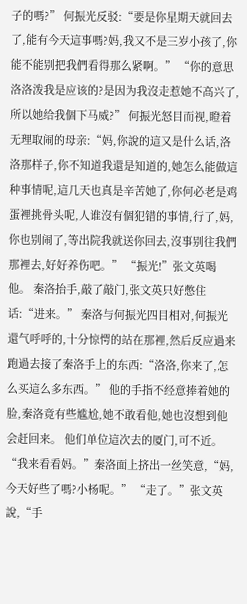子的嗎?” 何振光反驳:“要是你星期天就回去了,能有今天這事嗎?妈,我又不是三岁小孩了,你能不能别把我們看得那么紧啊。” “你的意思洛洛泼我是应该的?是因为我沒走惹她不高兴了,所以她给我個下马威?” 何振光怒目而视,瞪着无理取闹的母亲:“妈,你說的這又是什么话,洛洛那样子,你不知道我還是知道的,她怎么能做這种事情呢,這几天也真是辛苦她了,你何必老是鸡蛋裡挑骨头呢,人谁沒有個犯错的事情,行了,妈,你也别闹了,等出院我就送你回去,沒事别往我們那裡去,好好养伤吧。” “振光!”张文英喝他。 秦洛抬手,敲了敲门,张文英只好憋住话:“进来。” 秦洛与何振光四目相对,何振光還气呼呼的,十分惊愕的站在那裡,然后反应過来跑過去接了秦洛手上的东西:“洛洛,你来了,怎么买這么多东西。” 他的手指不经意捧着她的脸,秦洛竟有些尴尬,她不敢看他,她也沒想到他会赶回来。 他们单位這次去的厦门,可不近。 “我来看看妈。”秦洛面上挤出一丝笑意,“妈,今天好些了嗎?小杨呢。” “走了。”张文英說,“手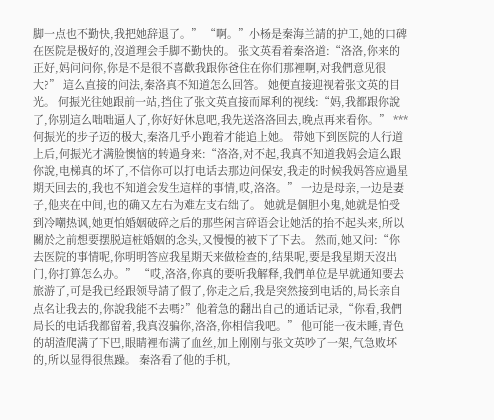脚一点也不勤快,我把她辞退了。” “啊。”小杨是秦海兰請的护工,她的口碑在医院是极好的,沒道理会手脚不勤快的。 张文英看着秦洛道:“洛洛,你来的正好,妈问问你,你是不是很不喜歡我跟你爸住在你们那裡啊,对我們意见很大?” 這么直接的问法,秦洛真不知道怎么回答。 她便直接迎视着张文英的目光。 何振光往她跟前一站,挡住了张文英直接而犀利的视线:“妈,我都跟你說了,你别這么咄咄逼人了,你好好休息吧,我先送洛洛回去,晚点再来看你。” *** 何振光的步子迈的极大,秦洛几乎小跑着才能追上她。 带她下到医院的人行道上后,何振光才满脸懊恼的转過身来:“洛洛,对不起,我真不知道我妈会這么跟你說,电梯真的坏了,不信你可以打电话去那边问保安,我走的时候我妈答应過星期天回去的,我也不知道会发生這样的事情,哎,洛洛。” 一边是母亲,一边是妻子,他夹在中间,也的确又左右为难左支右绌了。 她就是個胆小鬼,她就是怕受到冷嘲热讽,她更怕婚姻破碎之后的那些闲言碎语会让她活的抬不起头来,所以關於之前想要摆脱這桩婚姻的念头,又慢慢的被下了下去。 然而,她又问:“你去医院的事情呢,你明明答应我星期天来做检查的,结果呢,要是我星期天沒出门,你打算怎么办。” “哎,洛洛,你真的要听我解释,我們单位是早就通知要去旅游了,可是我已经跟领导請了假了,你走之后,我是突然接到电话的,局长亲自点名让我去的,你說我能不去嗎?”他着急的翻出自己的通话记录,“你看,我們局长的电话我都留着,我真沒骗你,洛洛,你相信我吧。” 他可能一夜未睡,青色的胡渣爬满了下巴,眼睛裡布满了血丝,加上刚刚与张文英吵了一架,气急败坏的,所以显得很焦躁。 秦洛看了他的手机,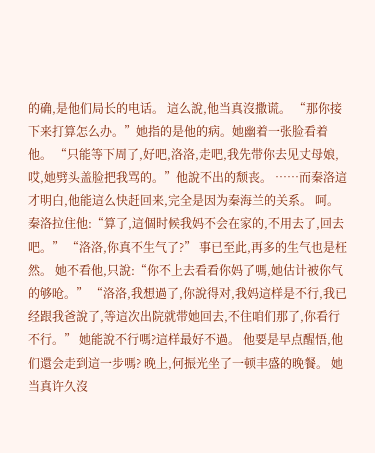的确,是他们局长的电话。 這么說,他当真沒撒谎。 “那你接下来打算怎么办。”她指的是他的病。她幽着一张脸看着他。 “只能等下周了,好吧,洛洛,走吧,我先带你去见丈母娘,哎,她劈头盖脸把我骂的。”他說不出的颓丧。 ……而秦洛這才明白,他能這么快赶回来,完全是因为秦海兰的关系。 呵。 秦洛拉住他:“算了,這個时候我妈不会在家的,不用去了,回去吧。” “洛洛,你真不生气了?” 事已至此,再多的生气也是枉然。 她不看他,只說:“你不上去看看你妈了嗎,她估计被你气的够呛。” “洛洛,我想過了,你說得对,我妈這样是不行,我已经跟我爸說了,等這次出院就带她回去,不住咱们那了,你看行不行。” 她能說不行嗎?這样最好不過。 他要是早点醒悟,他们還会走到這一步嗎? 晚上,何振光坐了一顿丰盛的晚餐。 她当真许久沒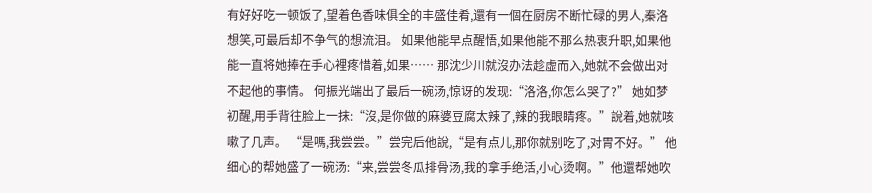有好好吃一顿饭了,望着色香味俱全的丰盛佳肴,還有一個在厨房不断忙碌的男人,秦洛想笑,可最后却不争气的想流泪。 如果他能早点醒悟,如果他能不那么热衷升职,如果他能一直将她捧在手心裡疼惜着,如果…… 那沈少川就沒办法趁虚而入,她就不会做出对不起他的事情。 何振光端出了最后一碗汤,惊讶的发现:“洛洛,你怎么哭了?” 她如梦初醒,用手背往脸上一抹:“沒,是你做的麻婆豆腐太辣了,辣的我眼睛疼。”說着,她就咳嗽了几声。 “是嗎,我尝尝。”尝完后他說,“是有点儿,那你就别吃了,对胃不好。” 他细心的帮她盛了一碗汤:“来,尝尝冬瓜排骨汤,我的拿手绝活,小心烫啊。”他還帮她吹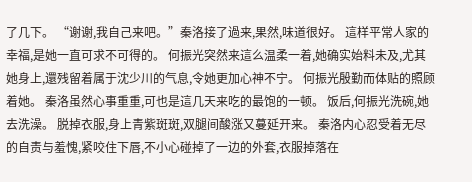了几下。 “谢谢,我自己来吧。”秦洛接了過来,果然,味道很好。 這样平常人家的幸福,是她一直可求不可得的。 何振光突然来這么温柔一着,她确实始料未及,尤其她身上,還残留着属于沈少川的气息,令她更加心神不宁。 何振光殷勤而体贴的照顾着她。 秦洛虽然心事重重,可也是這几天来吃的最饱的一顿。 饭后,何振光洗碗,她去洗澡。 脱掉衣服,身上青紫斑斑,双腿间酸涨又蔓延开来。 秦洛内心忍受着无尽的自责与羞愧,紧咬住下唇,不小心碰掉了一边的外套,衣服掉落在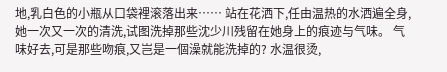地,乳白色的小瓶从口袋裡滚落出来…… 站在花洒下,任由温热的水洒遍全身,她一次又一次的清洗,试图洗掉那些沈少川残留在她身上的痕迹与气味。 气味好去,可是那些吻痕,又岂是一個澡就能洗掉的? 水温很烫,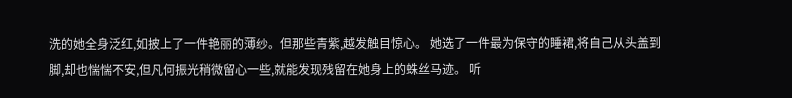洗的她全身泛红,如披上了一件艳丽的薄纱。但那些青紫,越发触目惊心。 她选了一件最为保守的睡裙,将自己从头盖到脚,却也惴惴不安,但凡何振光稍微留心一些,就能发现残留在她身上的蛛丝马迹。 听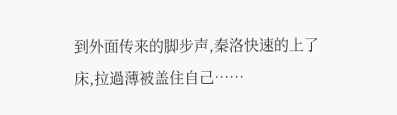到外面传来的脚步声,秦洛快速的上了床,拉過薄被盖住自己……